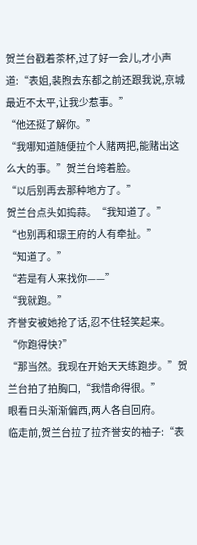贺兰台戳着茶杯,过了好一会儿,才小声道:“表姐,裴煦去东都之前还跟我说,京城最近不太平,让我少惹事。”
“他还挺了解你。”
“我哪知道随便拉个人赌两把,能赌出这么大的事。”贺兰台垮着脸。
“以后别再去那种地方了。”
贺兰台点头如捣蒜。“我知道了。”
“也别再和璟王府的人有牵扯。”
“知道了。”
“若是有人来找你——”
“我就跑。”
齐誉安被她抢了话,忍不住轻笑起来。
“你跑得快?”
“那当然。我现在开始天天练跑步。”贺兰台拍了拍胸口,“我惜命得很。”
眼看日头渐渐偏西,两人各自回府。
临走前,贺兰台拉了拉齐誉安的袖子:“表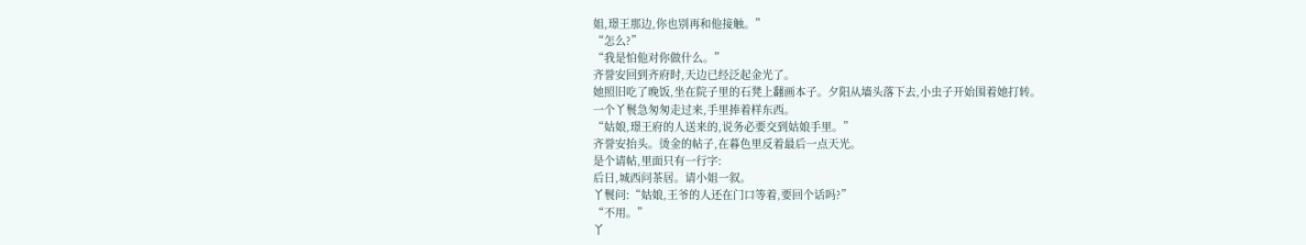姐,璟王那边,你也别再和他接触。”
“怎么?”
“我是怕他对你做什么。”
齐誉安回到齐府时,天边已经泛起金光了。
她照旧吃了晚饭,坐在院子里的石凳上翻画本子。夕阳从墙头落下去,小虫子开始围着她打转。
一个丫鬟急匆匆走过来,手里捧着样东西。
“姑娘,璟王府的人送来的,说务必要交到姑娘手里。”
齐誉安抬头。烫金的帖子,在暮色里反着最后一点天光。
是个请帖,里面只有一行字:
后日,城西问茶居。请小姐一叙。
丫鬟问:“姑娘,王爷的人还在门口等着,要回个话吗?”
“不用。”
丫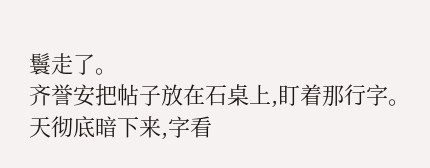鬟走了。
齐誉安把帖子放在石桌上,盯着那行字。天彻底暗下来,字看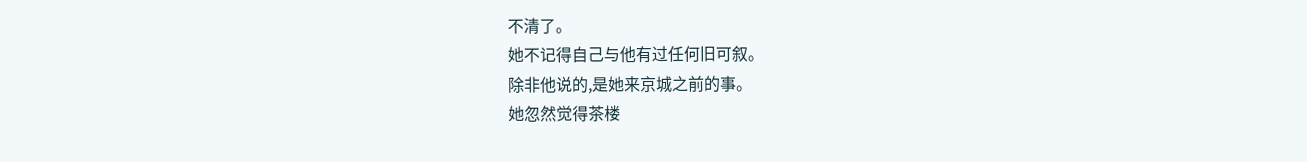不清了。
她不记得自己与他有过任何旧可叙。
除非他说的,是她来京城之前的事。
她忽然觉得茶楼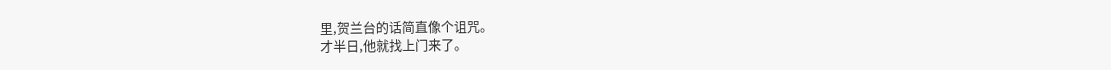里,贺兰台的话简直像个诅咒。
才半日,他就找上门来了。